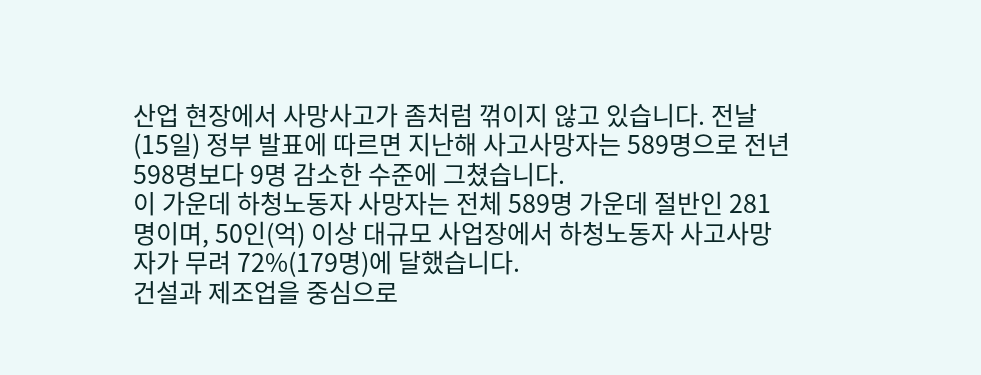산업 현장에서 사망사고가 좀처럼 꺾이지 않고 있습니다. 전날(15일) 정부 발표에 따르면 지난해 사고사망자는 589명으로 전년 598명보다 9명 감소한 수준에 그쳤습니다.
이 가운데 하청노동자 사망자는 전체 589명 가운데 절반인 281명이며, 50인(억) 이상 대규모 사업장에서 하청노동자 사고사망자가 무려 72%(179명)에 달했습니다.
건설과 제조업을 중심으로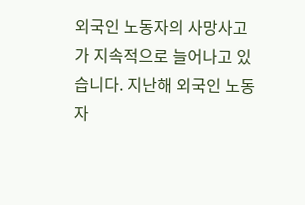외국인 노동자의 사망사고가 지속적으로 늘어나고 있습니다. 지난해 외국인 노동자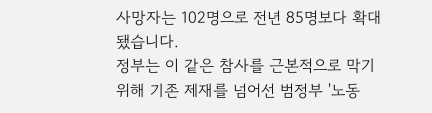사망자는 102명으로 전년 85명보다 확대됐습니다.
정부는 이 같은 참사를 근본적으로 막기 위해 기존 제재를 넘어선 범정부 '노동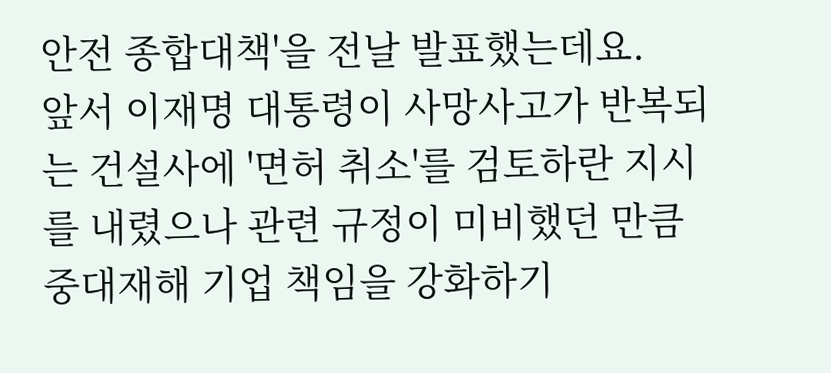안전 종합대책'을 전날 발표했는데요.
앞서 이재명 대통령이 사망사고가 반복되는 건설사에 '면허 취소'를 검토하란 지시를 내렸으나 관련 규정이 미비했던 만큼 중대재해 기업 책임을 강화하기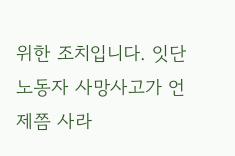위한 조치입니다. 잇단 노동자 사망사고가 언제쯤 사라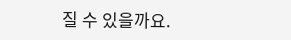질 수 있을까요.